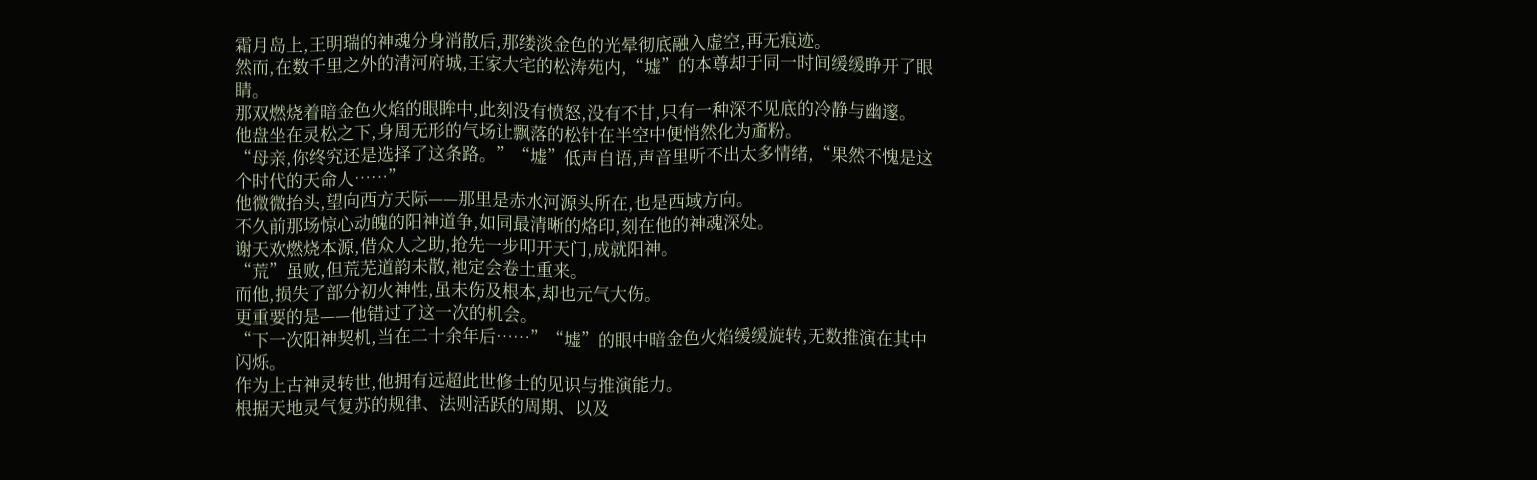霜月岛上,王明瑞的神魂分身消散后,那缕淡金色的光晕彻底融入虚空,再无痕迹。
然而,在数千里之外的清河府城,王家大宅的松涛苑内,“墟”的本尊却于同一时间缓缓睁开了眼睛。
那双燃烧着暗金色火焰的眼眸中,此刻没有愤怒,没有不甘,只有一种深不见底的冷静与幽邃。
他盘坐在灵松之下,身周无形的气场让飘落的松针在半空中便悄然化为齑粉。
“母亲,你终究还是选择了这条路。”“墟”低声自语,声音里听不出太多情绪,“果然不愧是这个时代的天命人……”
他微微抬头,望向西方天际——那里是赤水河源头所在,也是西域方向。
不久前那场惊心动魄的阳神道争,如同最清晰的烙印,刻在他的神魂深处。
谢天欢燃烧本源,借众人之助,抢先一步叩开天门,成就阳神。
“荒”虽败,但荒芜道韵未散,祂定会卷土重来。
而他,损失了部分初火神性,虽未伤及根本,却也元气大伤。
更重要的是——他错过了这一次的机会。
“下一次阳神契机,当在二十余年后……”“墟”的眼中暗金色火焰缓缓旋转,无数推演在其中闪烁。
作为上古神灵转世,他拥有远超此世修士的见识与推演能力。
根据天地灵气复苏的规律、法则活跃的周期、以及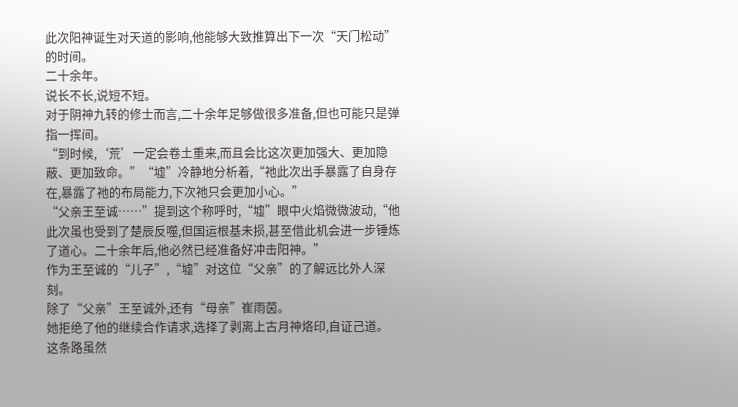此次阳神诞生对天道的影响,他能够大致推算出下一次“天门松动”的时间。
二十余年。
说长不长,说短不短。
对于阴神九转的修士而言,二十余年足够做很多准备,但也可能只是弹指一挥间。
“到时候,‘荒’一定会卷土重来,而且会比这次更加强大、更加隐蔽、更加致命。”“墟”冷静地分析着,“祂此次出手暴露了自身存在,暴露了祂的布局能力,下次祂只会更加小心。”
“父亲王至诚……”提到这个称呼时,“墟”眼中火焰微微波动,“他此次虽也受到了楚辰反噬,但国运根基未损,甚至借此机会进一步锤炼了道心。二十余年后,他必然已经准备好冲击阳神。”
作为王至诚的“儿子”,“墟”对这位“父亲”的了解远比外人深刻。
除了“父亲”王至诚外,还有“母亲”崔雨茵。
她拒绝了他的继续合作请求,选择了剥离上古月神烙印,自证己道。
这条路虽然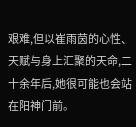艰难,但以崔雨茵的心性、天赋与身上汇聚的天命,二十余年后,她很可能也会站在阳神门前。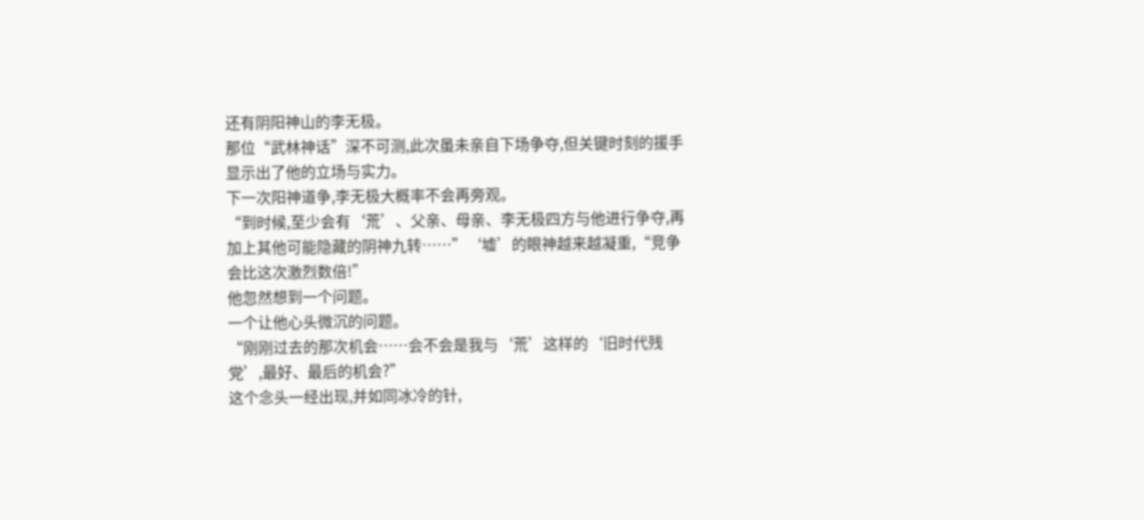还有阴阳神山的李无极。
那位“武林神话”深不可测,此次虽未亲自下场争夺,但关键时刻的援手显示出了他的立场与实力。
下一次阳神道争,李无极大概率不会再旁观。
“到时候,至少会有‘荒’、父亲、母亲、李无极四方与他进行争夺,再加上其他可能隐藏的阴神九转……”‘墟’的眼神越来越凝重,“竞争会比这次激烈数倍!”
他忽然想到一个问题。
一个让他心头微沉的问题。
“刚刚过去的那次机会……会不会是我与‘荒’这样的‘旧时代残党’,最好、最后的机会?”
这个念头一经出现,并如同冰冷的针,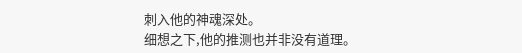刺入他的神魂深处。
细想之下,他的推测也并非没有道理。